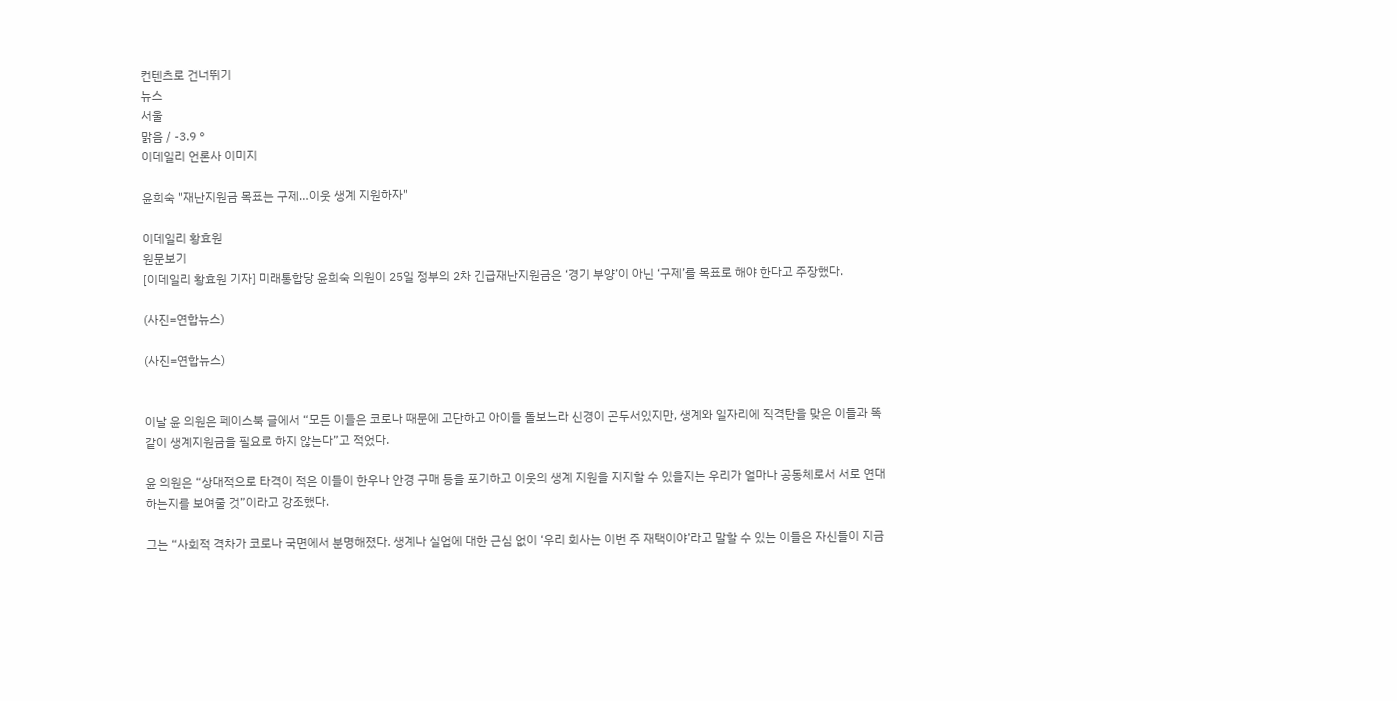컨텐츠로 건너뛰기
뉴스
서울
맑음 / -3.9 °
이데일리 언론사 이미지

윤희숙 "재난지원금 목표는 구제…이웃 생계 지원하자"

이데일리 황효원
원문보기
[이데일리 황효원 기자] 미래통합당 윤희숙 의원이 25일 정부의 2차 긴급재난지원금은 ‘경기 부양’이 아닌 ‘구제’를 목표로 해야 한다고 주장했다.

(사진=연합뉴스)

(사진=연합뉴스)


이날 윤 의원은 페이스북 글에서 “모든 이들은 코로나 때문에 고단하고 아이들 돌보느라 신경이 곤두서있지만, 생계와 일자리에 직격탄을 맞은 이들과 똑같이 생계지원금을 필요로 하지 않는다”고 적었다.

윤 의원은 “상대적으로 타격이 적은 이들이 한우나 안경 구매 등을 포기하고 이웃의 생계 지원을 지지할 수 있을지는 우리가 얼마나 공동체로서 서로 연대하는지를 보여줄 것”이라고 강조했다.

그는 “사회적 격차가 코로나 국면에서 분명해졌다. 생계나 실업에 대한 근심 없이 ‘우리 회사는 이번 주 재택이야’라고 말할 수 있는 이들은 자신들이 지금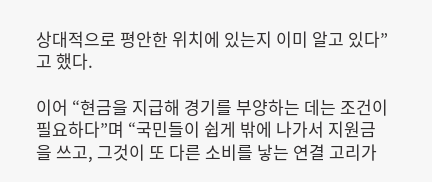상대적으로 평안한 위치에 있는지 이미 알고 있다”고 했다.

이어 “현금을 지급해 경기를 부양하는 데는 조건이 필요하다”며 “국민들이 쉽게 밖에 나가서 지원금을 쓰고, 그것이 또 다른 소비를 낳는 연결 고리가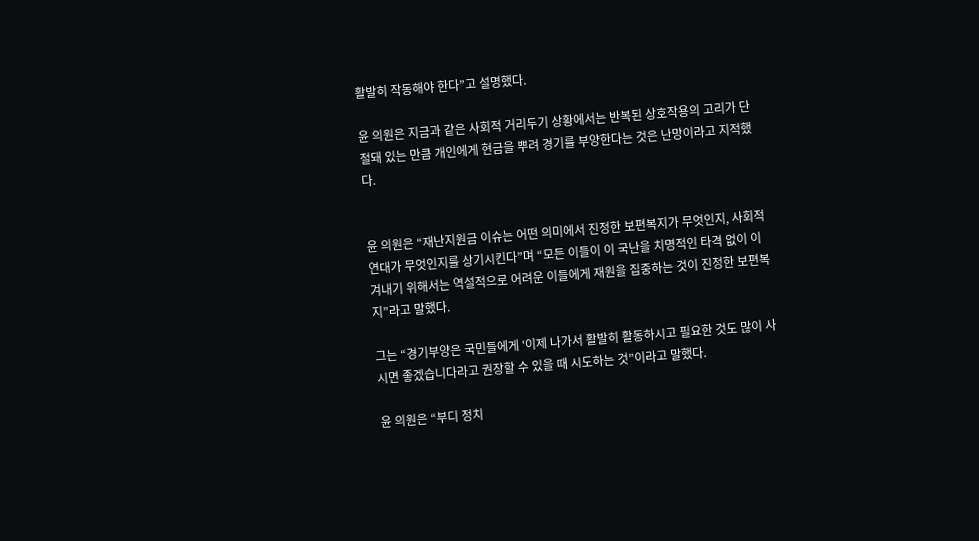활발히 작동해야 한다”고 설명했다.

윤 의원은 지금과 같은 사회적 거리두기 상황에서는 반복된 상호작용의 고리가 단절돼 있는 만큼 개인에게 현금을 뿌려 경기를 부양한다는 것은 난망이라고 지적했다.


윤 의원은 “재난지원금 이슈는 어떤 의미에서 진정한 보편복지가 무엇인지, 사회적 연대가 무엇인지를 상기시킨다”며 “모든 이들이 이 국난을 치명적인 타격 없이 이겨내기 위해서는 역설적으로 어려운 이들에게 재원을 집중하는 것이 진정한 보편복지”라고 말했다.

그는 “경기부양은 국민들에게 ‘이제 나가서 활발히 활동하시고 필요한 것도 많이 사시면 좋겠습니다라고 권장할 수 있을 때 시도하는 것”이라고 말했다.

윤 의원은 “부디 정치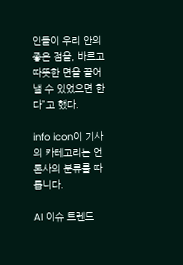인들이 우리 안의 좋은 점을, 바르고 따뜻한 면을 끌어낼 수 있었으면 한다”고 했다.

info icon이 기사의 카테고리는 언론사의 분류를 따릅니다.

AI 이슈 트렌드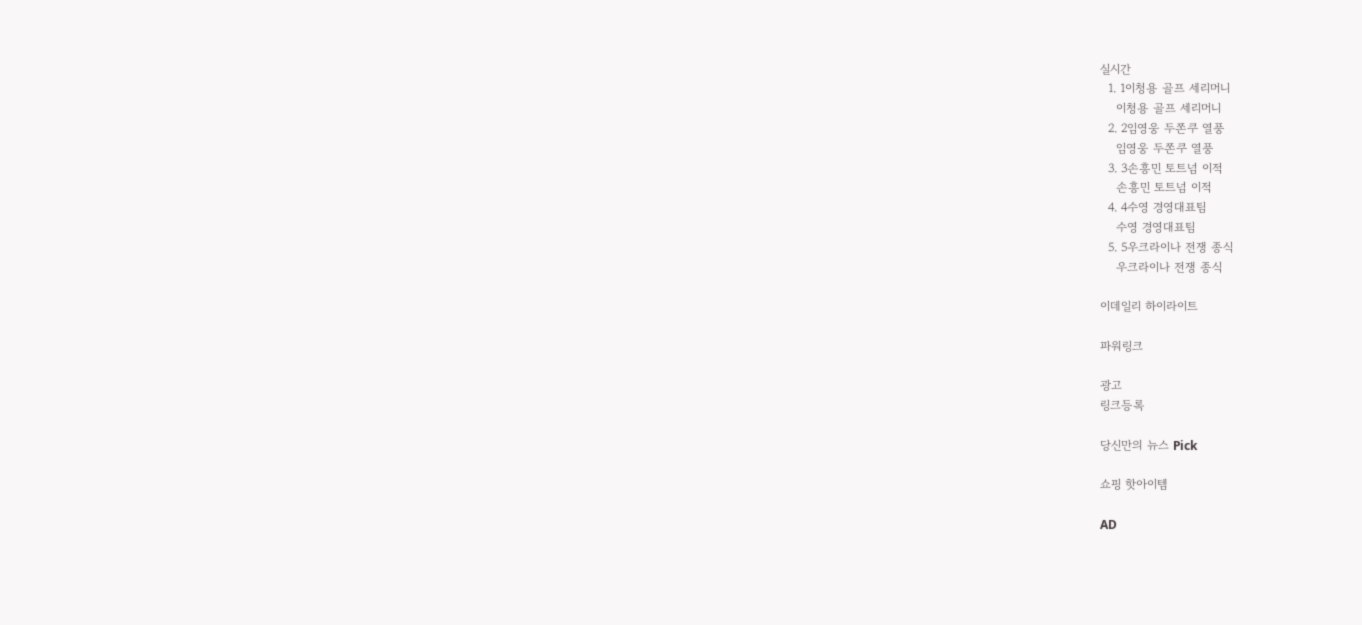실시간
  1. 1이청용 골프 세리머니
    이청용 골프 세리머니
  2. 2임영웅 두쫀쿠 열풍
    임영웅 두쫀쿠 열풍
  3. 3손흥민 토트넘 이적
    손흥민 토트넘 이적
  4. 4수영 경영대표팀
    수영 경영대표팀
  5. 5우크라이나 전쟁 종식
    우크라이나 전쟁 종식

이데일리 하이라이트

파워링크

광고
링크등록

당신만의 뉴스 Pick

쇼핑 핫아이템

AD